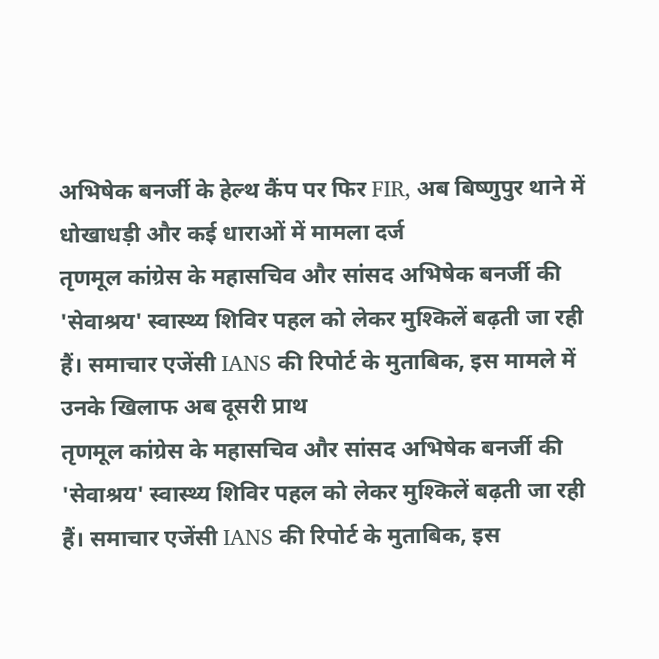अभिषेक बनर्जी के हेल्थ कैंप पर फिर FIR, अब बिष्णुपुर थाने में धोखाधड़ी और कई धाराओं में मामला दर्ज
तृणमूल कांग्रेस के महासचिव और सांसद अभिषेक बनर्जी की 'सेवाश्रय' स्वास्थ्य शिविर पहल को लेकर मुश्किलें बढ़ती जा रही हैं। समाचार एजेंसी IANS की रिपोर्ट के मुताबिक, इस मामले में उनके खिलाफ अब दूसरी प्राथ
तृणमूल कांग्रेस के महासचिव और सांसद अभिषेक बनर्जी की 'सेवाश्रय' स्वास्थ्य शिविर पहल को लेकर मुश्किलें बढ़ती जा रही हैं। समाचार एजेंसी IANS की रिपोर्ट के मुताबिक, इस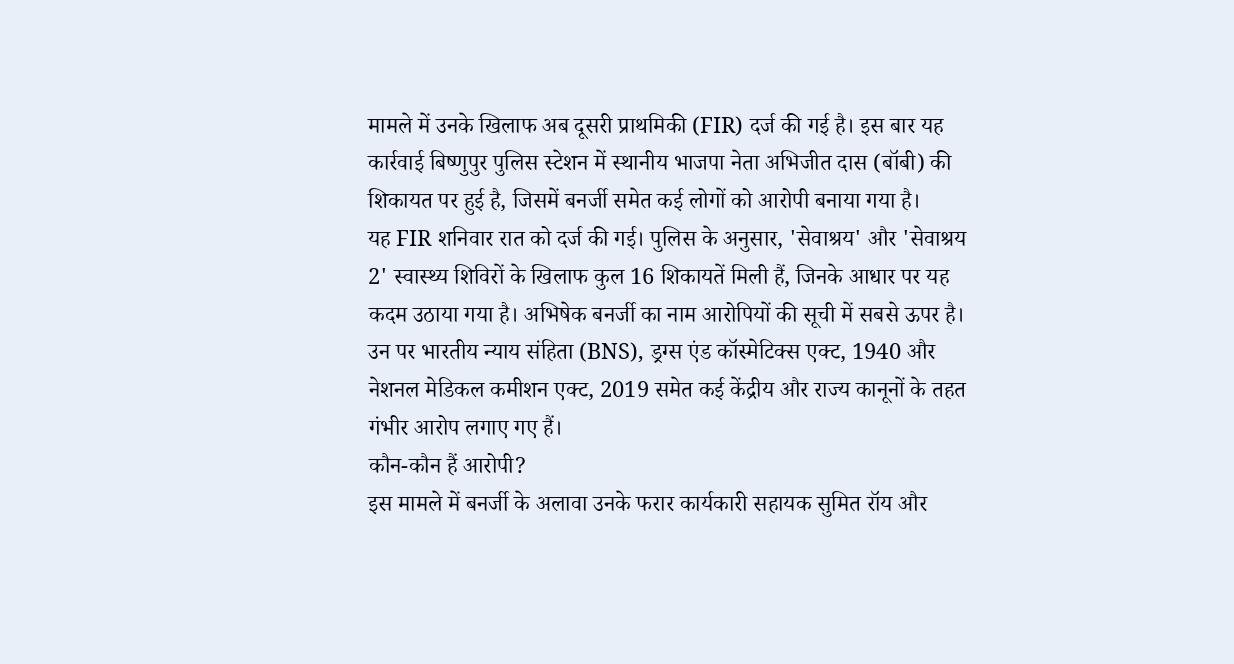मामले में उनके खिलाफ अब दूसरी प्राथमिकी (FIR) दर्ज की गई है। इस बार यह कार्रवाई बिष्णुपुर पुलिस स्टेशन में स्थानीय भाजपा नेता अभिजीत दास (बॉबी) की शिकायत पर हुई है, जिसमें बनर्जी समेत कई लोगों को आरोपी बनाया गया है।
यह FIR शनिवार रात को दर्ज की गई। पुलिस के अनुसार, 'सेवाश्रय' और 'सेवाश्रय 2' स्वास्थ्य शिविरों के खिलाफ कुल 16 शिकायतें मिली हैं, जिनके आधार पर यह कदम उठाया गया है। अभिषेक बनर्जी का नाम आरोपियों की सूची में सबसे ऊपर है। उन पर भारतीय न्याय संहिता (BNS), ड्रग्स एंड कॉस्मेटिक्स एक्ट, 1940 और नेशनल मेडिकल कमीशन एक्ट, 2019 समेत कई केंद्रीय और राज्य कानूनों के तहत गंभीर आरोप लगाए गए हैं।
कौन-कौन हैं आरोपी?
इस मामले में बनर्जी के अलावा उनके फरार कार्यकारी सहायक सुमित रॉय और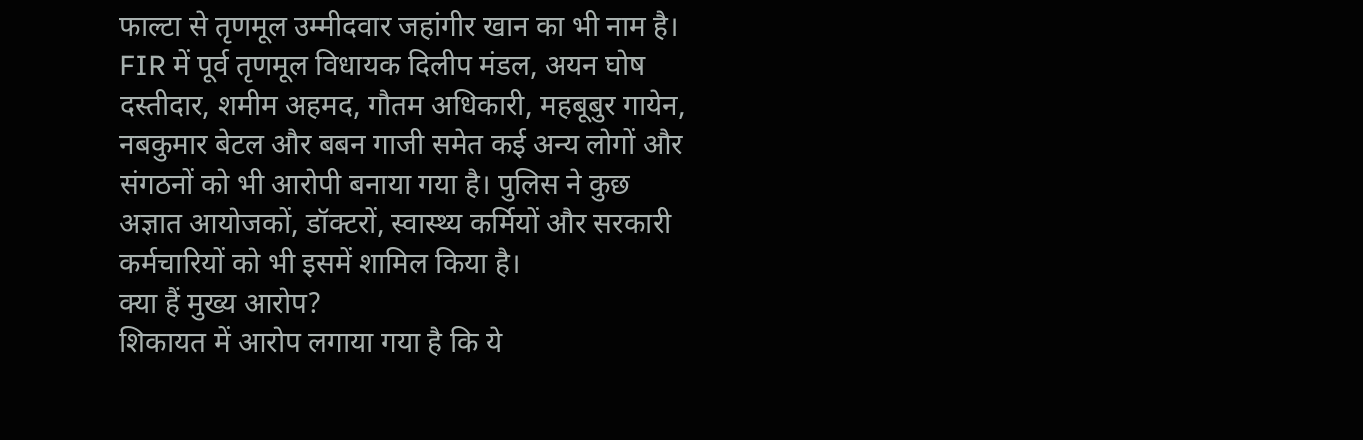फाल्टा से तृणमूल उम्मीदवार जहांगीर खान का भी नाम है। FIR में पूर्व तृणमूल विधायक दिलीप मंडल, अयन घोष दस्तीदार, शमीम अहमद, गौतम अधिकारी, महबूबुर गायेन, नबकुमार बेटल और बबन गाजी समेत कई अन्य लोगों और संगठनों को भी आरोपी बनाया गया है। पुलिस ने कुछ अज्ञात आयोजकों, डॉक्टरों, स्वास्थ्य कर्मियों और सरकारी कर्मचारियों को भी इसमें शामिल किया है।
क्या हैं मुख्य आरोप?
शिकायत में आरोप लगाया गया है कि ये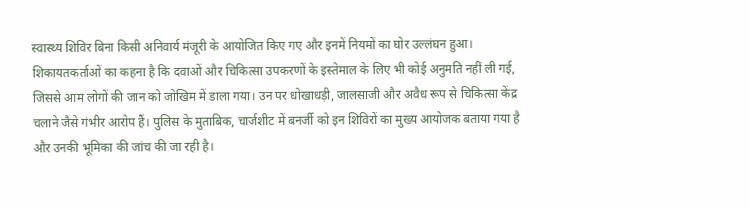स्वास्थ्य शिविर बिना किसी अनिवार्य मंजूरी के आयोजित किए गए और इनमें नियमों का घोर उल्लंघन हुआ। शिकायतकर्ताओं का कहना है कि दवाओं और चिकित्सा उपकरणों के इस्तेमाल के लिए भी कोई अनुमति नहीं ली गई, जिससे आम लोगों की जान को जोखिम में डाला गया। उन पर धोखाधड़ी, जालसाजी और अवैध रूप से चिकित्सा केंद्र चलाने जैसे गंभीर आरोप हैं। पुलिस के मुताबिक, चार्जशीट में बनर्जी को इन शिविरों का मुख्य आयोजक बताया गया है और उनकी भूमिका की जांच की जा रही है।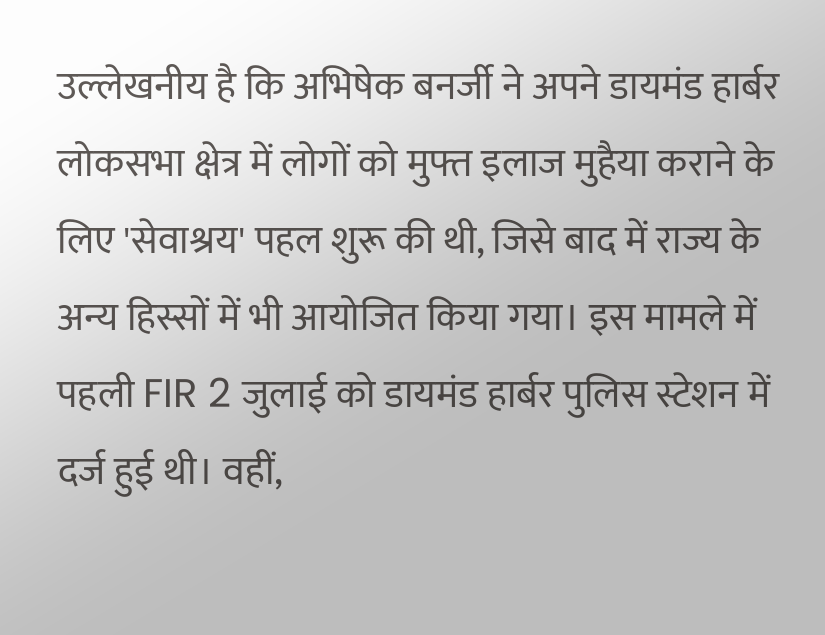उल्लेखनीय है कि अभिषेक बनर्जी ने अपने डायमंड हार्बर लोकसभा क्षेत्र में लोगों को मुफ्त इलाज मुहैया कराने के लिए 'सेवाश्रय' पहल शुरू की थी, जिसे बाद में राज्य के अन्य हिस्सों में भी आयोजित किया गया। इस मामले में पहली FIR 2 जुलाई को डायमंड हार्बर पुलिस स्टेशन में दर्ज हुई थी। वहीं,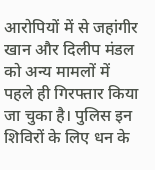आरोपियों में से जहांगीर खान और दिलीप मंडल को अन्य मामलों में पहले ही गिरफ्तार किया जा चुका है। पुलिस इन शिविरों के लिए धन के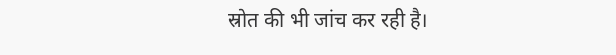स्रोत की भी जांच कर रही है।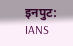इनपुट: IANS